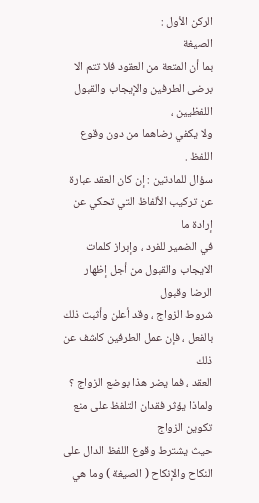الركن الأول :
الصيغة
بما أن المتعة من العقود فلا تتم الا برضى الطرفين والإيجاب والقبول اللفظيين ،
ولا يكفي رضاهما من دون وقوع اللفظ .
سؤال للمادتين : إن كان العقد عبارة عن تركيب الألفاظ التي تحكي عن إرادة ما
في الضمير للفرد ، وإبراز كلمات الايجاب والقبول من أجل إظهار الرضا وقبول
شروط الزواج ، وقد أعلن وأثبت ذلك بالفعل ، فإن عمل الطرفين كاشف عن ذلك
العقد ، فما يضر هذا بوضع الزواج ؟ ولماذا يؤثر فقدان التلفظ على منع تكوين الزواج
حيث يشترط وقوع اللفظ الدال على النكاح والإنكاح ( الصيغة ) وما هي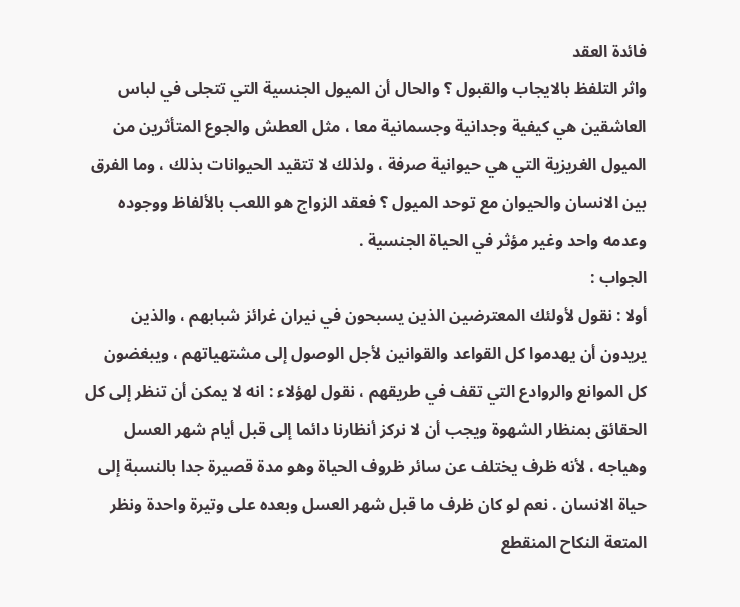فائدة العقد
واثر التلفظ بالايجاب والقبول ؟ والحال أن الميول الجنسية التي تتجلى في لباس
العاشقين هي كيفية وجدانية وجسمانية معا ، مثل العطش والجوع المتأثرين من
الميول الغريزية التي هي حيوانية صرفة ، ولذلك لا تتقيد الحيوانات بذلك ، وما الفرق
بين الانسان والحيوان مع توحد الميول ؟ فعقد الزواج هو اللعب بالألفاظ ووجوده
وعدمه واحد وغير مؤثر في الحياة الجنسية .
الجواب :
أولا : نقول لأولئك المعترضين الذين يسبحون في نيران غرائز شبابهم ، والذين
يريدون أن يهدموا كل القواعد والقوانين لأجل الوصول إلى مشتهياتهم ، ويبغضون
كل الموانع والروادع التي تقف في طريقهم ، نقول لهؤلاء : انه لا يمكن أن تنظر إلى كل
الحقائق بمنظار الشهوة ويجب أن لا نركز أنظارنا دائما إلى قبل أيام شهر العسل
وهياجه ، لأنه ظرف يختلف عن سائر ظروف الحياة وهو مدة قصيرة جدا بالنسبة إلى
حياة الانسان . نعم لو كان ظرف ما قبل شهر العسل وبعده على وتيرة واحدة ونظر
المتعة النكاح المنقطع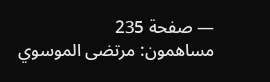— صفحة 235
مساهمون: مرتضى الموسوي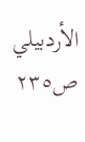الأردبيلي
ص٢٣٥